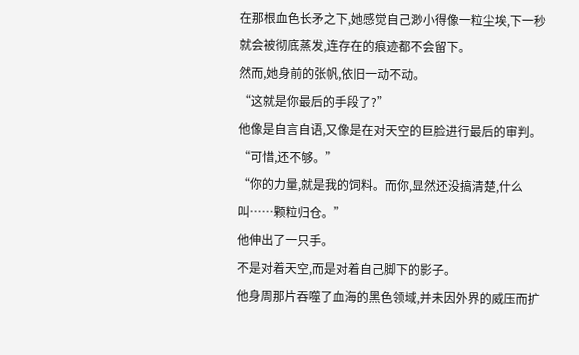在那根血色长矛之下,她感觉自己渺小得像一粒尘埃,下一秒就会被彻底蒸发,连存在的痕迹都不会留下。
然而,她身前的张帆,依旧一动不动。
“这就是你最后的手段了?”
他像是自言自语,又像是在对天空的巨脸进行最后的审判。
“可惜,还不够。”
“你的力量,就是我的饲料。而你,显然还没搞清楚,什么叫……颗粒归仓。”
他伸出了一只手。
不是对着天空,而是对着自己脚下的影子。
他身周那片吞噬了血海的黑色领域,并未因外界的威压而扩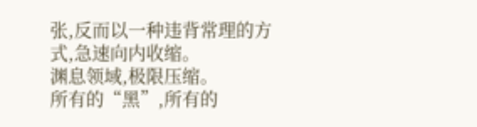张,反而以一种违背常理的方式,急速向内收缩。
渊息领域,极限压缩。
所有的“黑”,所有的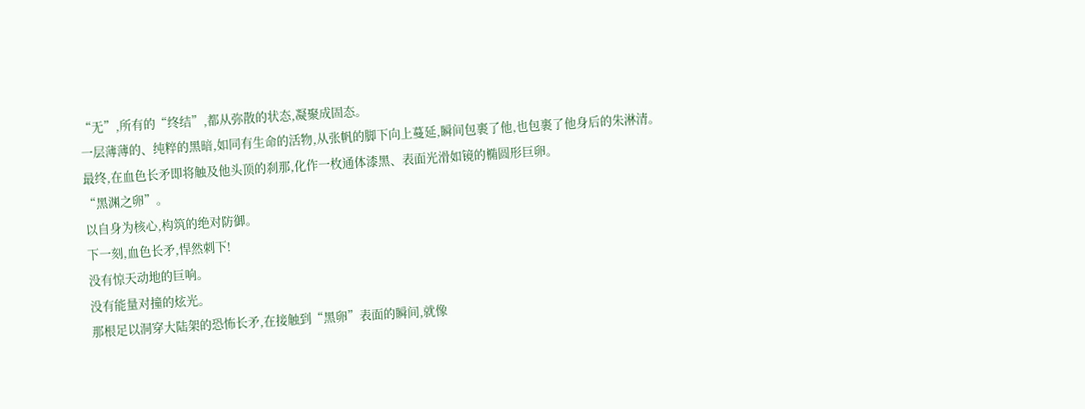“无”,所有的“终结”,都从弥散的状态,凝聚成固态。
一层薄薄的、纯粹的黑暗,如同有生命的活物,从张帆的脚下向上蔓延,瞬间包裹了他,也包裹了他身后的朱淋清。
最终,在血色长矛即将触及他头顶的刹那,化作一枚通体漆黑、表面光滑如镜的椭圆形巨卵。
“黑渊之卵”。
以自身为核心,构筑的绝对防御。
下一刻,血色长矛,悍然刺下!
没有惊天动地的巨响。
没有能量对撞的炫光。
那根足以洞穿大陆架的恐怖长矛,在接触到“黑卵”表面的瞬间,就像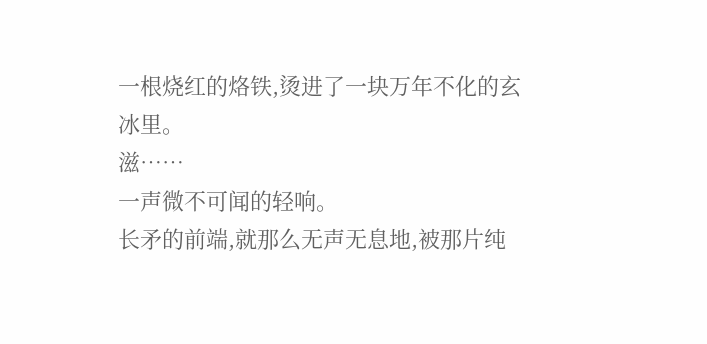一根烧红的烙铁,烫进了一块万年不化的玄冰里。
滋……
一声微不可闻的轻响。
长矛的前端,就那么无声无息地,被那片纯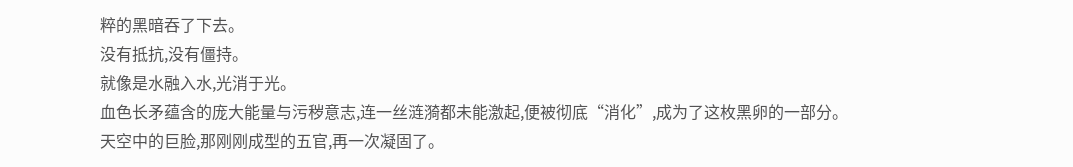粹的黑暗吞了下去。
没有抵抗,没有僵持。
就像是水融入水,光消于光。
血色长矛蕴含的庞大能量与污秽意志,连一丝涟漪都未能激起,便被彻底“消化”,成为了这枚黑卵的一部分。
天空中的巨脸,那刚刚成型的五官,再一次凝固了。